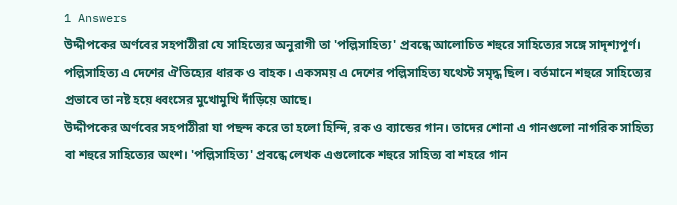1 Answers
উদ্দীপকের অর্ণবের সহপাঠীরা যে সাহিত্যের অনুরাগী তা 'পল্লিসাহিত্য' প্রবন্ধে আলোচিত শহুরে সাহিত্যের সঙ্গে সাদৃশ্যপূর্ণ।
পল্লিসাহিত্য এ দেশের ঐতিহ্যের ধারক ও বাহক। একসময় এ দেশের পল্লিসাহিত্য যথেস্ট সমৃদ্ধ ছিল। বর্তমানে শহুরে সাহিত্যের প্রভাবে তা নষ্ট হয়ে ধ্বংসের মুখোমুখি দাঁড়িয়ে আছে।
উদ্দীপকের অর্ণবের সহপাঠীরা যা পছন্দ করে তা হলো হিন্দি, রক ও ব্যান্ডের গান। তাদের শোনা এ গানগুলো নাগরিক সাহিত্য বা শহুরে সাহিত্যের অংশ। 'পল্লিসাহিত্য' প্রবন্ধে লেখক এগুলোকে শহুরে সাহিত্য বা শহরে গান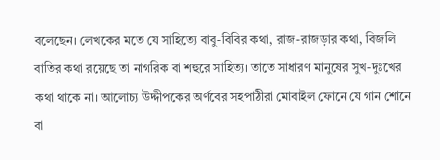বলেছেন। লেখকের মতে যে সাহিত্যে বাবু-বিবির কথা, রাজ-রাজড়ার কথা, বিজলি বাতির কথা রয়েছে তা নাগরিক বা শহুরে সাহিত্য। তাতে সাধারণ মানুষের সুখ-দুঃখের কথা থাকে না। আলোচ্য উদ্দীপকের অর্ণবের সহপাঠীরা মোবাইল ফোনে যে গান শোনে বা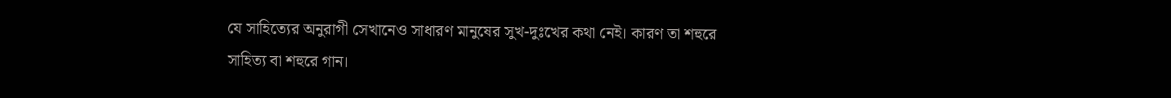যে সাহিত্যের অনুরাগী সেখানেও সাধারণ মানুষের সুখ-দুঃখের কথা নেই। কারণ তা শহুরে সাহিত্য বা শহুরে গান।